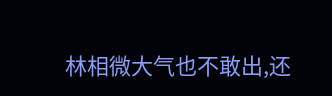林相微大气也不敢出,还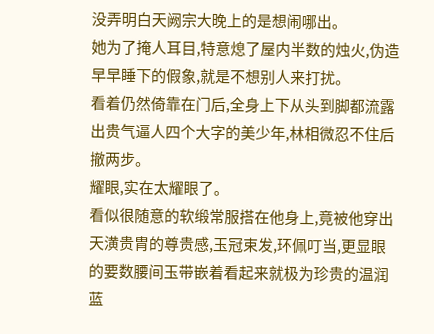没弄明白天阙宗大晚上的是想闹哪出。
她为了掩人耳目,特意熄了屋内半数的烛火,伪造早早睡下的假象,就是不想别人来打扰。
看着仍然倚靠在门后,全身上下从头到脚都流露出贵气逼人四个大字的美少年,林相微忍不住后撤两步。
耀眼,实在太耀眼了。
看似很随意的软缎常服搭在他身上,竟被他穿出天潢贵胄的尊贵感,玉冠束发,环佩叮当,更显眼的要数腰间玉带嵌着看起来就极为珍贵的温润蓝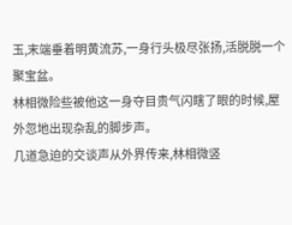玉,末端垂着明黄流苏,一身行头极尽张扬,活脱脱一个聚宝盆。
林相微险些被他这一身夺目贵气闪瞎了眼的时候,屋外忽地出现杂乱的脚步声。
几道急迫的交谈声从外界传来,林相微竖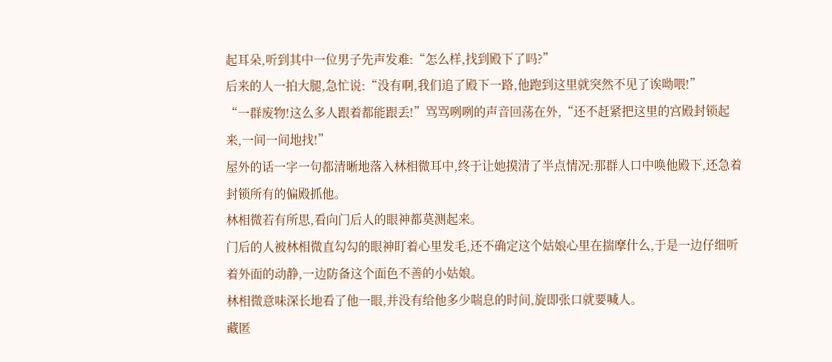起耳朵,听到其中一位男子先声发难:“怎么样,找到殿下了吗?”
后来的人一拍大腿,急忙说:“没有啊,我们追了殿下一路,他跑到这里就突然不见了诶呦喂!”
“一群废物!这么多人跟着都能跟丢!”骂骂咧咧的声音回荡在外,“还不赶紧把这里的宫殿封锁起来,一间一间地找!”
屋外的话一字一句都清晰地落入林相微耳中,终于让她摸清了半点情况:那群人口中唤他殿下,还急着封锁所有的偏殿抓他。
林相微若有所思,看向门后人的眼神都莫测起来。
门后的人被林相微直勾勾的眼神盯着心里发毛,还不确定这个姑娘心里在揣摩什么,于是一边仔细听着外面的动静,一边防备这个面色不善的小姑娘。
林相微意味深长地看了他一眼,并没有给他多少喘息的时间,旋即张口就要喊人。
藏匿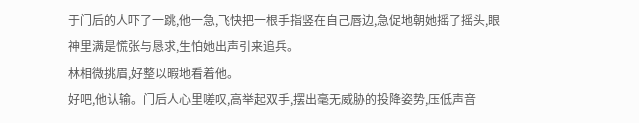于门后的人吓了一跳,他一急,飞快把一根手指竖在自己唇边,急促地朝她摇了摇头,眼神里满是慌张与恳求,生怕她出声引来追兵。
林相微挑眉,好整以暇地看着他。
好吧,他认输。门后人心里嗟叹,高举起双手,摆出毫无威胁的投降姿势,压低声音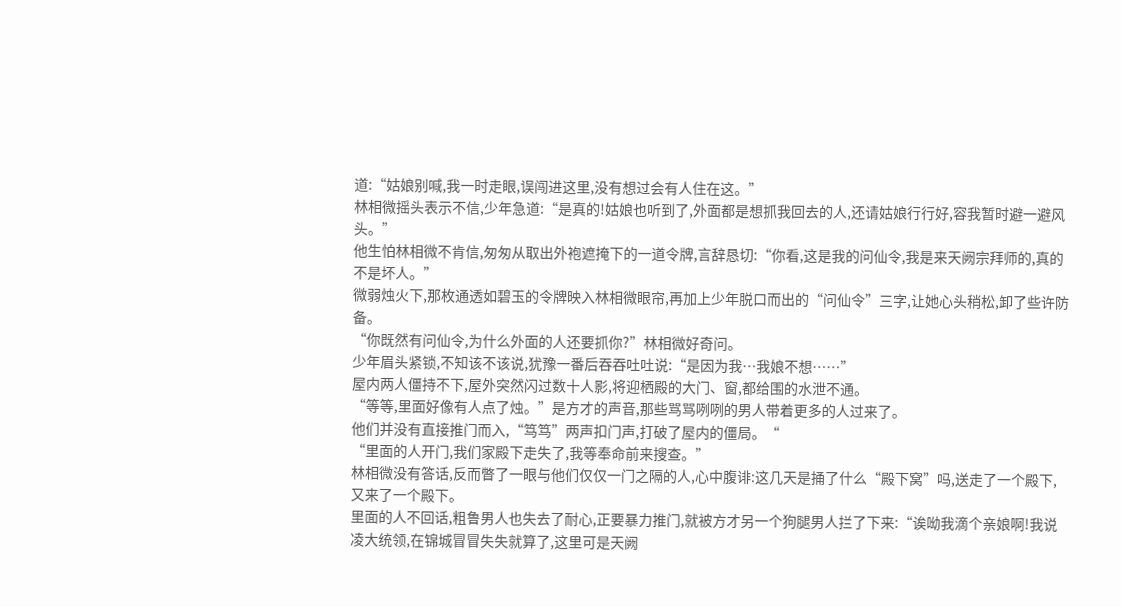道:“姑娘别喊,我一时走眼,误闯进这里,没有想过会有人住在这。”
林相微摇头表示不信,少年急道:“是真的!姑娘也听到了,外面都是想抓我回去的人,还请姑娘行行好,容我暂时避一避风头。”
他生怕林相微不肯信,匆匆从取出外袍遮掩下的一道令牌,言辞恳切:“你看,这是我的问仙令,我是来天阙宗拜师的,真的不是坏人。”
微弱烛火下,那枚通透如碧玉的令牌映入林相微眼帘,再加上少年脱口而出的“问仙令”三字,让她心头稍松,卸了些许防备。
“你既然有问仙令,为什么外面的人还要抓你?”林相微好奇问。
少年眉头紧锁,不知该不该说,犹豫一番后吞吞吐吐说:“是因为我…我娘不想……”
屋内两人僵持不下,屋外突然闪过数十人影,将迎栖殿的大门、窗,都给围的水泄不通。
“等等,里面好像有人点了烛。”是方才的声音,那些骂骂咧咧的男人带着更多的人过来了。
他们并没有直接推门而入,“笃笃”两声扣门声,打破了屋内的僵局。“
“里面的人开门,我们家殿下走失了,我等奉命前来搜查。”
林相微没有答话,反而瞥了一眼与他们仅仅一门之隔的人,心中腹诽:这几天是捅了什么“殿下窝”吗,送走了一个殿下,又来了一个殿下。
里面的人不回话,粗鲁男人也失去了耐心,正要暴力推门,就被方才另一个狗腿男人拦了下来:“诶呦我滴个亲娘啊!我说凌大统领,在锦城冒冒失失就算了,这里可是天阙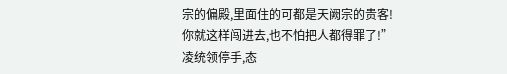宗的偏殿,里面住的可都是天阙宗的贵客!你就这样闯进去,也不怕把人都得罪了!”
凌统领停手,态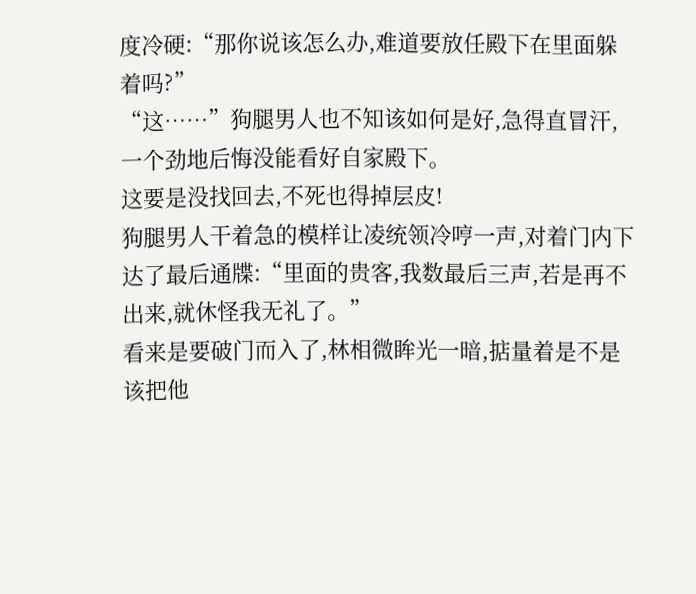度冷硬:“那你说该怎么办,难道要放任殿下在里面躲着吗?”
“这……”狗腿男人也不知该如何是好,急得直冒汗,一个劲地后悔没能看好自家殿下。
这要是没找回去,不死也得掉层皮!
狗腿男人干着急的模样让凌统领冷哼一声,对着门内下达了最后通牒:“里面的贵客,我数最后三声,若是再不出来,就休怪我无礼了。”
看来是要破门而入了,林相微眸光一暗,掂量着是不是该把他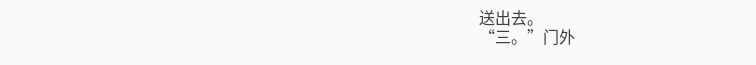送出去。
“三。”门外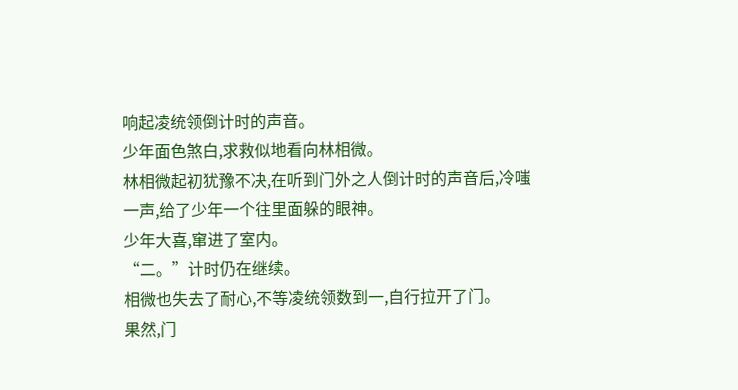响起凌统领倒计时的声音。
少年面色煞白,求救似地看向林相微。
林相微起初犹豫不决,在听到门外之人倒计时的声音后,冷嗤一声,给了少年一个往里面躲的眼神。
少年大喜,窜进了室内。
“二。”计时仍在继续。
相微也失去了耐心,不等凌统领数到一,自行拉开了门。
果然,门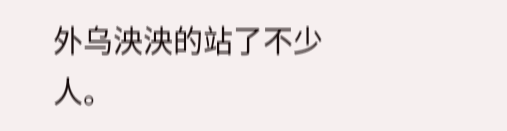外乌泱泱的站了不少人。